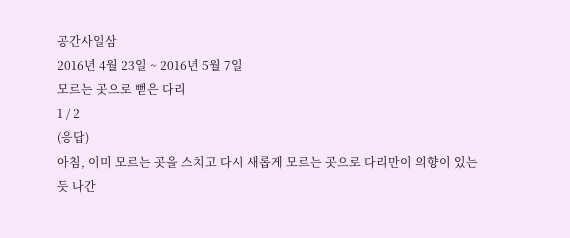공간사일삼
2016년 4월 23일 ~ 2016년 5월 7일
모르는 곳으로 뻗은 다리
1 / 2
(응답)
아침, 이미 모르는 곳을 스치고 다시 새롭게 모르는 곳으로 다리만이 의향이 있는 듯 나간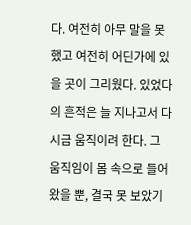다. 여전히 아무 말을 못했고 여전히 어딘가에 있을 곳이 그리웠다. 있었다의 흔적은 늘 지나고서 다시금 움직이려 한다. 그 움직임이 몸 속으로 들어 왔을 뿐, 결국 못 보았기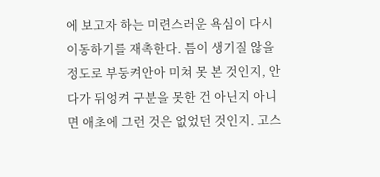에 보고자 하는 미련스러운 욕심이 다시 이동하기를 재촉한다. 틈이 생기질 않을 정도로 부둥켜안아 미쳐 못 본 것인지, 안다가 뒤엉켜 구분을 못한 건 아닌지 아니면 애초에 그런 것은 없었던 것인지. 고스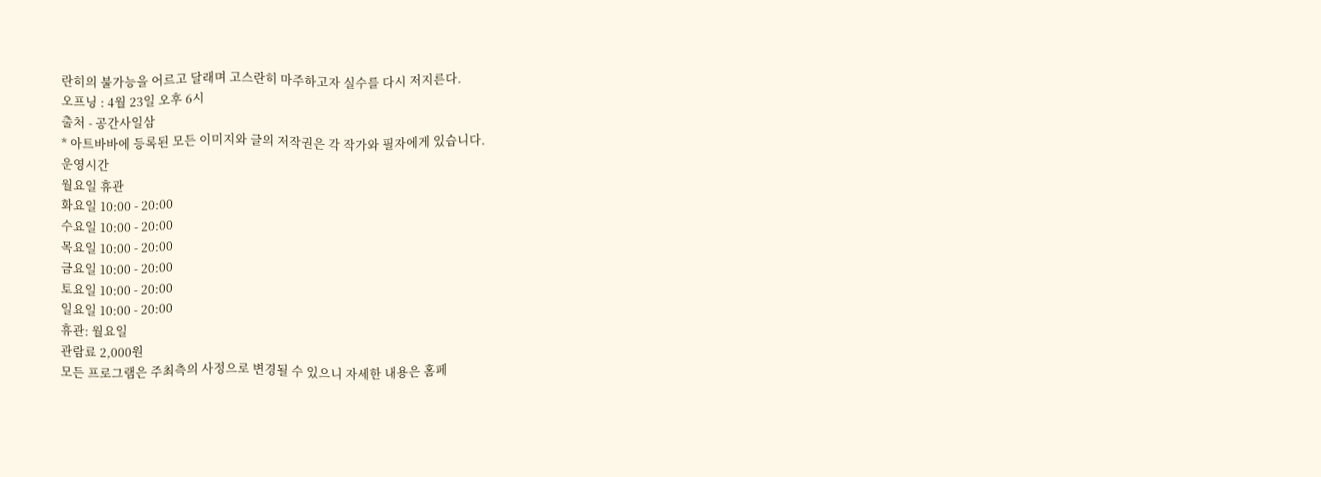란히의 불가능을 어르고 달래며 고스란히 마주하고자 실수를 다시 저지른다.
오프닝 : 4월 23일 오후 6시
출처 - 공간사일삼
* 아트바바에 등록된 모든 이미지와 글의 저작권은 각 작가와 필자에게 있습니다.
운영시간
월요일 휴관
화요일 10:00 - 20:00
수요일 10:00 - 20:00
목요일 10:00 - 20:00
금요일 10:00 - 20:00
토요일 10:00 - 20:00
일요일 10:00 - 20:00
휴관: 월요일
관람료 2,000원
모든 프로그램은 주최측의 사정으로 변경될 수 있으니 자세한 내용은 홈페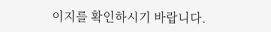이지를 확인하시기 바랍니다.